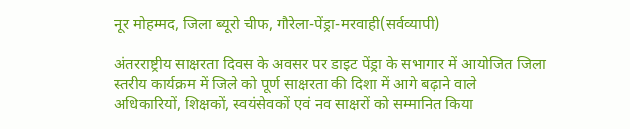नूर मोहम्मद, जिला ब्यूरो चीफ, गौरेला-पेंड्रा-मरवाही(सर्वव्यापी)

अंतरराष्ट्रीय साक्षरता दिवस के अवसर पर डाइट पेंड्रा के सभागार में आयोजित जिला स्तरीय कार्यक्रम में जिले को पूर्ण साक्षरता की दिशा में आगे बढ़ाने वाले अधिकारियों, शिक्षकों, स्वयंसेवकों एवं नव साक्षरों को सम्मानित किया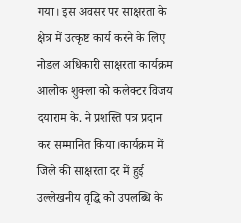गया। इस अवसर पर साक्षरता के क्षेत्र में उत्कृष्ट कार्य करने के लिए नोडल अधिकारी साक्षरता कार्यक्रम आलोक शुक्ला को कलेक्टर विजय दयाराम के. ने प्रशस्ति पत्र प्रदान कर सम्मानित किया।कार्यक्रम में जिले की साक्षरता दर में हुई उल्लेखनीय वृद्धि को उपलब्धि के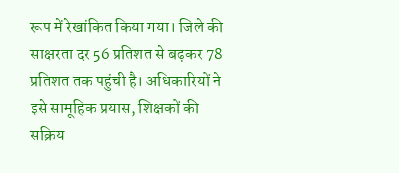रूप में रेखांकित किया गया। जिले की साक्षरता दर 56 प्रतिशत से बढ़कर 78 प्रतिशत तक पहुंची है। अधिकारियों ने इसे सामूहिक प्रयास, शिक्षकों की सक्रिय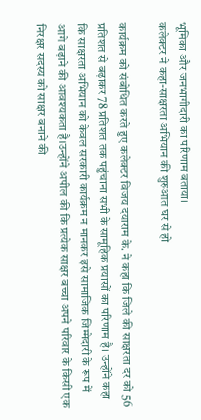भूमिका और जनभागीदारी का परिणाम बताया।
कलेक्टर ने कहा-साक्षरता अभियान की शुरुआत घर से हो

कार्यक्रम को संबोधित करते हुए कलेक्टर विजय दयाराम के. ने कहा कि जिले की साक्षरता दर को 56 प्रतिशत से बढ़ाकर 78 प्रतिशत तक पहुंचाना सभी के सामूहिक प्रयासों का परिणाम है। उन्होंने कहा कि साक्षरता अभियान को केवल सरकारी कार्यक्रम न मानकर इसे सामाजिक जिम्मेदारी के रूप में आगे बढ़ाने की आवश्यकता है।उन्होंने अपील की कि प्रत्येक साक्षर बच्चा अपने परिवार के किसी एक निरक्षर सदस्य को साक्षर बनाने की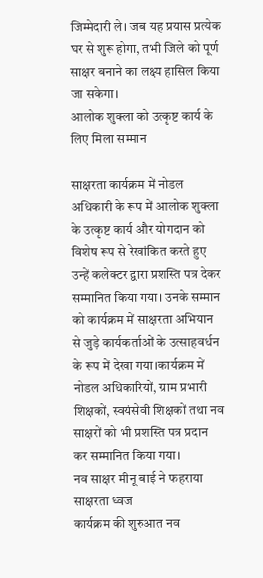जिम्मेदारी ले। जब यह प्रयास प्रत्येक घर से शुरू होगा, तभी जिले को पूर्ण साक्षर बनाने का लक्ष्य हासिल किया जा सकेगा।
आलोक शुक्ला को उत्कृष्ट कार्य के लिए मिला सम्मान

साक्षरता कार्यक्रम में नोडल अधिकारी के रूप में आलोक शुक्ला के उत्कृष्ट कार्य और योगदान को विशेष रूप से रेखांकित करते हुए उन्हें कलेक्टर द्वारा प्रशस्ति पत्र देकर सम्मानित किया गया। उनके सम्मान को कार्यक्रम में साक्षरता अभियान से जुड़े कार्यकर्ताओं के उत्साहवर्धन के रूप में देखा गया।कार्यक्रम में नोडल अधिकारियों, ग्राम प्रभारी शिक्षकों, स्वयंसेवी शिक्षकों तथा नव साक्षरों को भी प्रशस्ति पत्र प्रदान कर सम्मानित किया गया।
नव साक्षर मीनू बाई ने फहराया साक्षरता ध्वज
कार्यक्रम की शुरुआत नव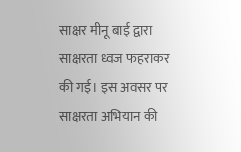साक्षर मीनू बाई द्वारा साक्षरता ध्वज फहराकर की गई। इस अवसर पर साक्षरता अभियान की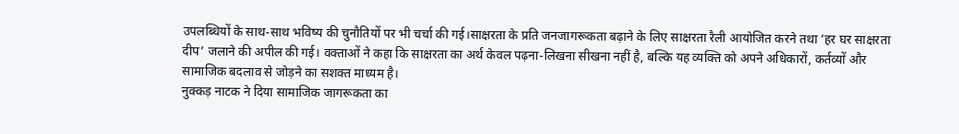उपलब्धियों के साथ-साथ भविष्य की चुनौतियों पर भी चर्चा की गई।साक्षरता के प्रति जनजागरूकता बढ़ाने के लिए साक्षरता रैली आयोजित करने तथा ‘हर घर साक्षरता दीप’ जलाने की अपील की गई। वक्ताओं ने कहा कि साक्षरता का अर्थ केवल पढ़ना-लिखना सीखना नहीं है, बल्कि यह व्यक्ति को अपने अधिकारों, कर्तव्यों और सामाजिक बदलाव से जोड़ने का सशक्त माध्यम है।
नुक्कड़ नाटक ने दिया सामाजिक जागरूकता का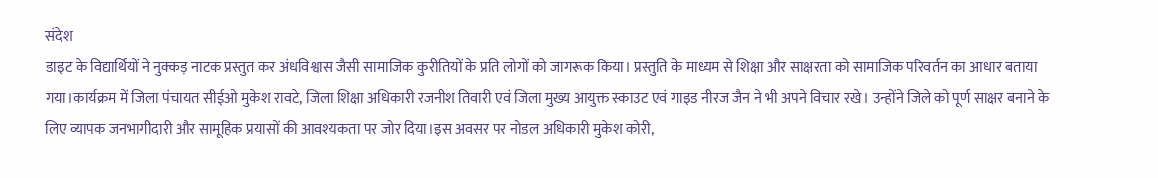संदेश
डाइट के विद्यार्थियों ने नुक्कड़ नाटक प्रस्तुत कर अंधविश्वास जैसी सामाजिक कुरीतियों के प्रति लोगों को जागरूक किया। प्रस्तुति के माध्यम से शिक्षा और साक्षरता को सामाजिक परिवर्तन का आधार बताया गया।कार्यक्रम में जिला पंचायत सीईओ मुकेश रावटे, जिला शिक्षा अधिकारी रजनीश तिवारी एवं जिला मुख्य आयुक्त स्काउट एवं गाइड नीरज जैन ने भी अपने विचार रखे। उन्होंने जिले को पूर्ण साक्षर बनाने के लिए व्यापक जनभागीदारी और सामूहिक प्रयासों की आवश्यकता पर जोर दिया।इस अवसर पर नोडल अधिकारी मुकेश कोरी,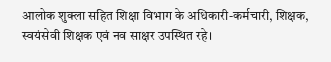आलोक शुक्ला सहित शिक्षा विभाग के अधिकारी-कर्मचारी, शिक्षक, स्वयंसेवी शिक्षक एवं नव साक्षर उपस्थित रहे।